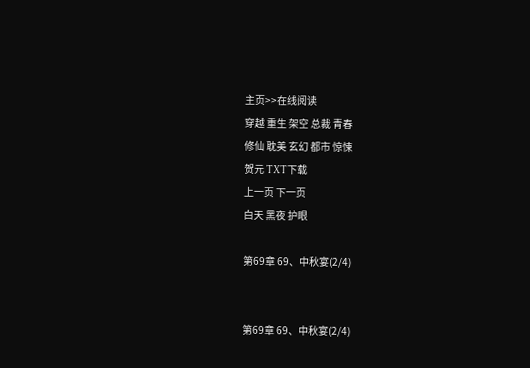主页>>在线阅读
穿越 重生 架空 总裁 青春
修仙 耽美 玄幻 都市 惊悚
贺元 TXT下载
上一页 下一页
白天 黑夜 护眼

第69章 69、中秋宴(2/4)


第69章 69、中秋宴(2/4)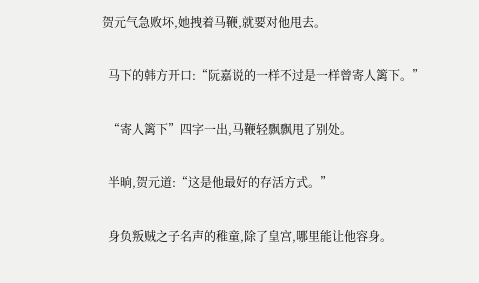贺元气急败坏,她拽着马鞭,就要对他甩去。

  马下的韩方开口:“阮嘉说的一样不过是一样曾寄人篱下。”

  “寄人篱下”四字一出,马鞭轻飘飘甩了别处。

  半晌,贺元道:“这是他最好的存活方式。”

  身负叛贼之子名声的稚童,除了皇宫,哪里能让他容身。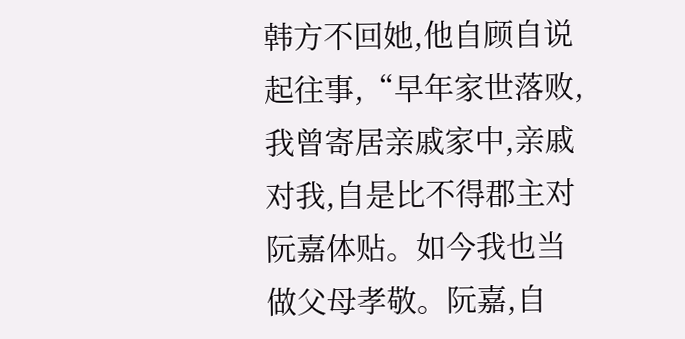韩方不回她,他自顾自说起往事,“早年家世落败,我曾寄居亲戚家中,亲戚对我,自是比不得郡主对阮嘉体贴。如今我也当做父母孝敬。阮嘉,自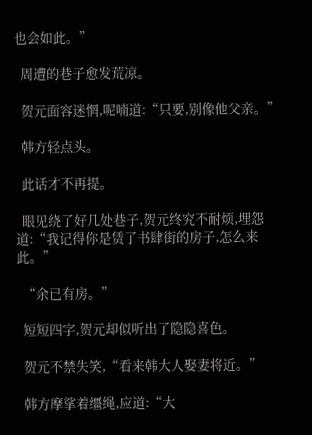也会如此。”

  周遭的巷子愈发荒凉。

  贺元面容迷惘,呢喃道:“只要,别像他父亲。”

  韩方轻点头。

  此话才不再提。

  眼见绕了好几处巷子,贺元终究不耐烦,埋怨道:“我记得你是赁了书肆街的房子,怎么来此。”

  “余已有房。”

  短短四字,贺元却似听出了隐隐喜色。

  贺元不禁失笑,“看来韩大人娶妻将近。”

  韩方摩挲着缰绳,应道:“大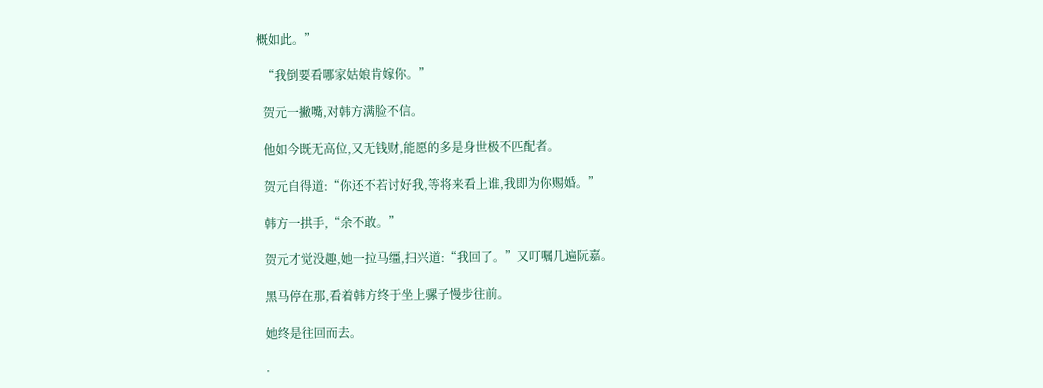概如此。”

  “我倒要看哪家姑娘肯嫁你。”

  贺元一撇嘴,对韩方满脸不信。

  他如今既无高位,又无钱财,能愿的多是身世极不匹配者。

  贺元自得道:“你还不若讨好我,等将来看上谁,我即为你赐婚。”

  韩方一拱手,“余不敢。”

  贺元才觉没趣,她一拉马缰,扫兴道:“我回了。”又叮嘱几遍阮嘉。

  黑马停在那,看着韩方终于坐上骡子慢步往前。

  她终是往回而去。

  ·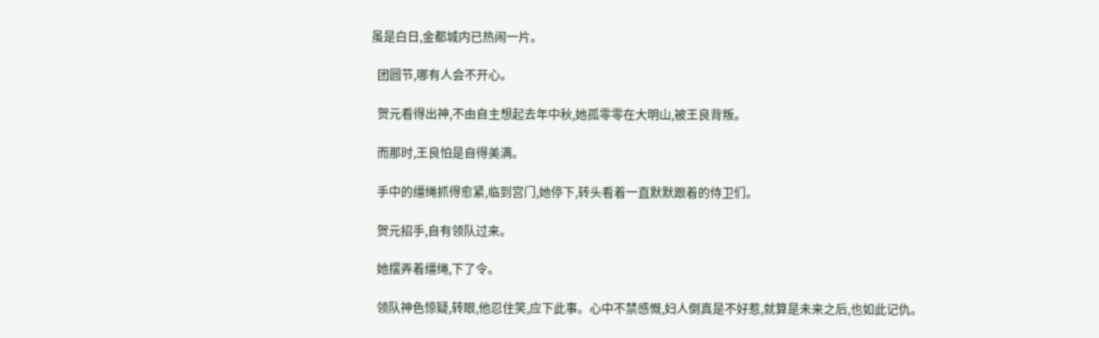虽是白日,金都城内已热闹一片。

  团圆节,哪有人会不开心。

  贺元看得出神,不由自主想起去年中秋,她孤零零在大明山,被王良背叛。

  而那时,王良怕是自得美满。

  手中的缰绳抓得愈紧,临到宫门,她停下,转头看着一直默默跟着的侍卫们。

  贺元招手,自有领队过来。

  她摆弄着缰绳,下了令。

  领队神色惊疑,转眼,他忍住笑,应下此事。心中不禁感慨,妇人倒真是不好惹,就算是未来之后,也如此记仇。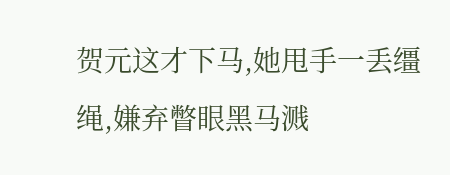贺元这才下马,她甩手一丢缰绳,嫌弃瞥眼黑马溅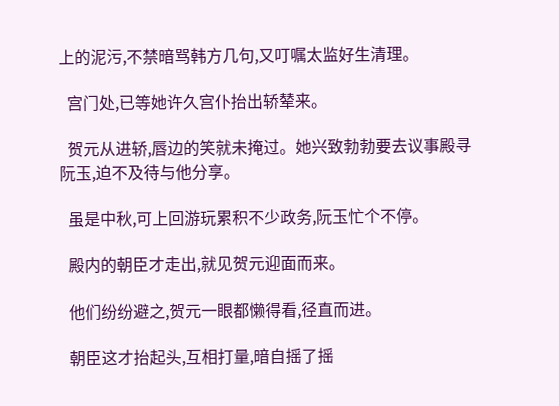上的泥污,不禁暗骂韩方几句,又叮嘱太监好生清理。

  宫门处,已等她许久宫仆抬出轿辇来。

  贺元从进轿,唇边的笑就未掩过。她兴致勃勃要去议事殿寻阮玉,迫不及待与他分享。

  虽是中秋,可上回游玩累积不少政务,阮玉忙个不停。

  殿内的朝臣才走出,就见贺元迎面而来。

  他们纷纷避之,贺元一眼都懒得看,径直而进。

  朝臣这才抬起头,互相打量,暗自摇了摇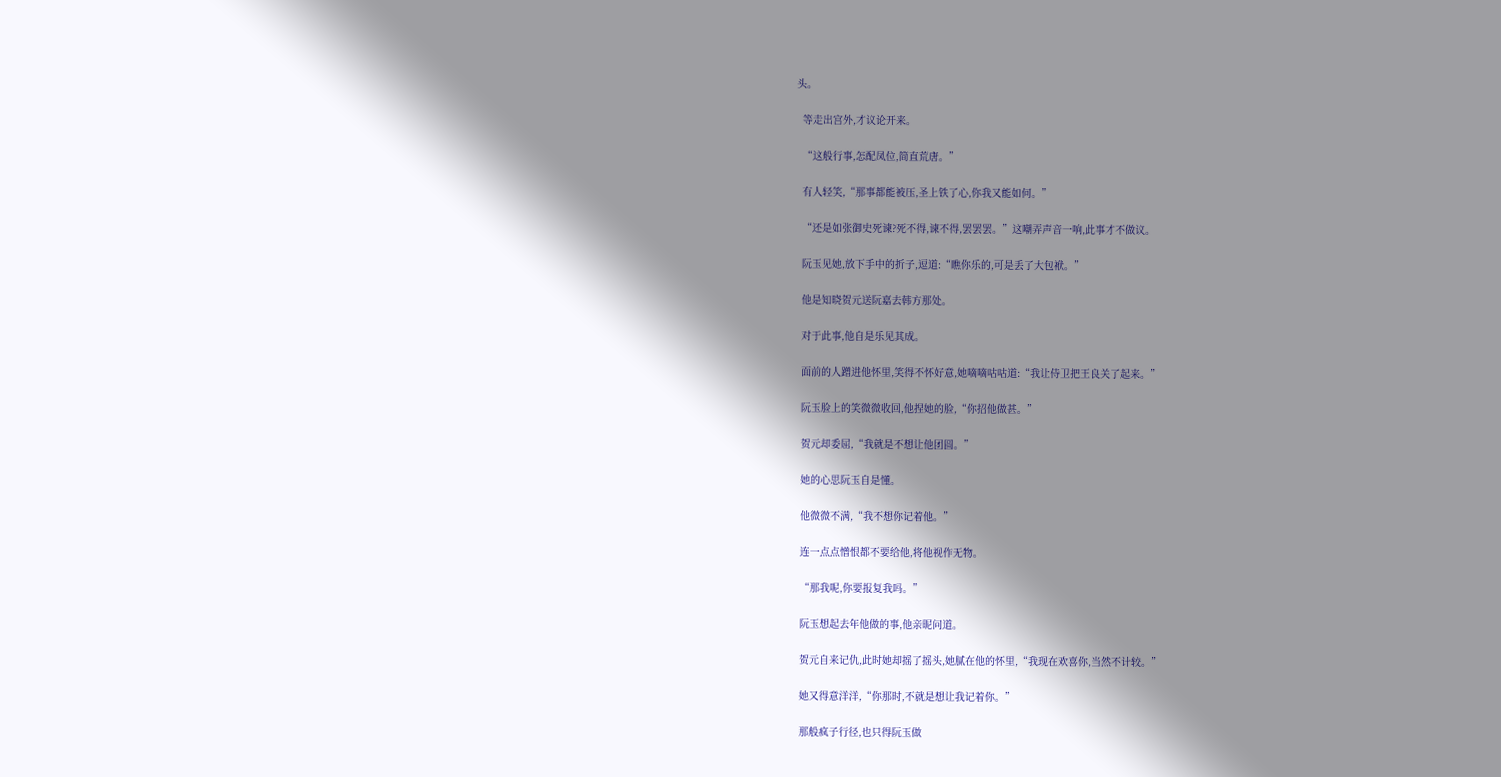头。

  等走出宫外,才议论开来。

  “这般行事,怎配凤位,简直荒唐。”

  有人轻笑,“那事都能被压,圣上铁了心,你我又能如何。”

  “还是如张御史死谏?死不得,谏不得,罢罢罢。”这嘲弄声音一响,此事才不做议。

  阮玉见她,放下手中的折子,逗道:“瞧你乐的,可是丢了大包袱。”

  他是知晓贺元送阮嘉去韩方那处。

  对于此事,他自是乐见其成。

  面前的人蹭进他怀里,笑得不怀好意,她嘀嘀咕咕道:“我让侍卫把王良关了起来。”

  阮玉脸上的笑微微收回,他捏她的脸,“你招他做甚。”

  贺元却委屈,“我就是不想让他团圆。”

  她的心思阮玉自是懂。

  他微微不满,“我不想你记着他。”

  连一点点憎恨都不要给他,将他视作无物。

  “那我呢,你要报复我吗。”

  阮玉想起去年他做的事,他亲昵问道。

  贺元自来记仇,此时她却摇了摇头,她腻在他的怀里,“我现在欢喜你,当然不计较。”

  她又得意洋洋,“你那时,不就是想让我记着你。”

  那般疯子行径,也只得阮玉做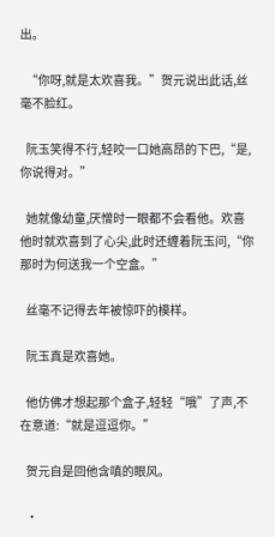出。

  “你呀,就是太欢喜我。”贺元说出此话,丝毫不脸红。

  阮玉笑得不行,轻咬一口她高昂的下巴,“是,你说得对。”

  她就像幼童,厌憎时一眼都不会看他。欢喜他时就欢喜到了心尖,此时还缠着阮玉问,“你那时为何送我一个空盒。”

  丝毫不记得去年被惊吓的模样。

  阮玉真是欢喜她。

  他仿佛才想起那个盒子,轻轻“哦”了声,不在意道:“就是逗逗你。”

  贺元自是回他含嗔的眼风。

  ·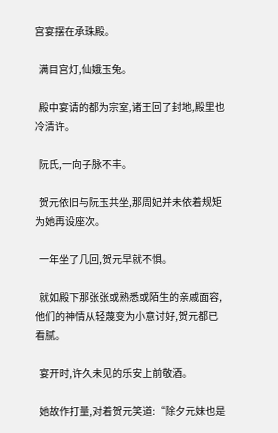宫宴摆在承珠殿。

  满目宫灯,仙娥玉兔。

  殿中宴请的都为宗室,诸王回了封地,殿里也冷清许。

  阮氏,一向子脉不丰。

  贺元依旧与阮玉共坐,那周妃并未依着规矩为她再设座次。

  一年坐了几回,贺元早就不惧。

  就如殿下那张张或熟悉或陌生的亲戚面容,他们的神情从轻蔑变为小意讨好,贺元都已看腻。

  宴开时,许久未见的乐安上前敬酒。

  她故作打量,对着贺元笑道:“除夕元妹也是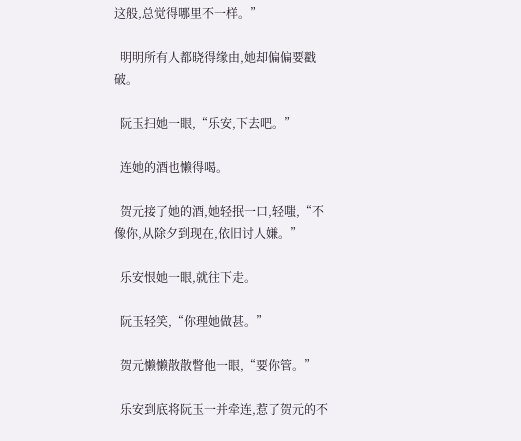这般,总觉得哪里不一样。”

  明明所有人都晓得缘由,她却偏偏要戳破。

  阮玉扫她一眼,“乐安,下去吧。”

  连她的酒也懒得喝。

  贺元接了她的酒,她轻抿一口,轻嗤,“不像你,从除夕到现在,依旧讨人嫌。”

  乐安恨她一眼,就往下走。

  阮玉轻笑,“你理她做甚。”

  贺元懒懒散散瞥他一眼,“要你管。”

  乐安到底将阮玉一并牵连,惹了贺元的不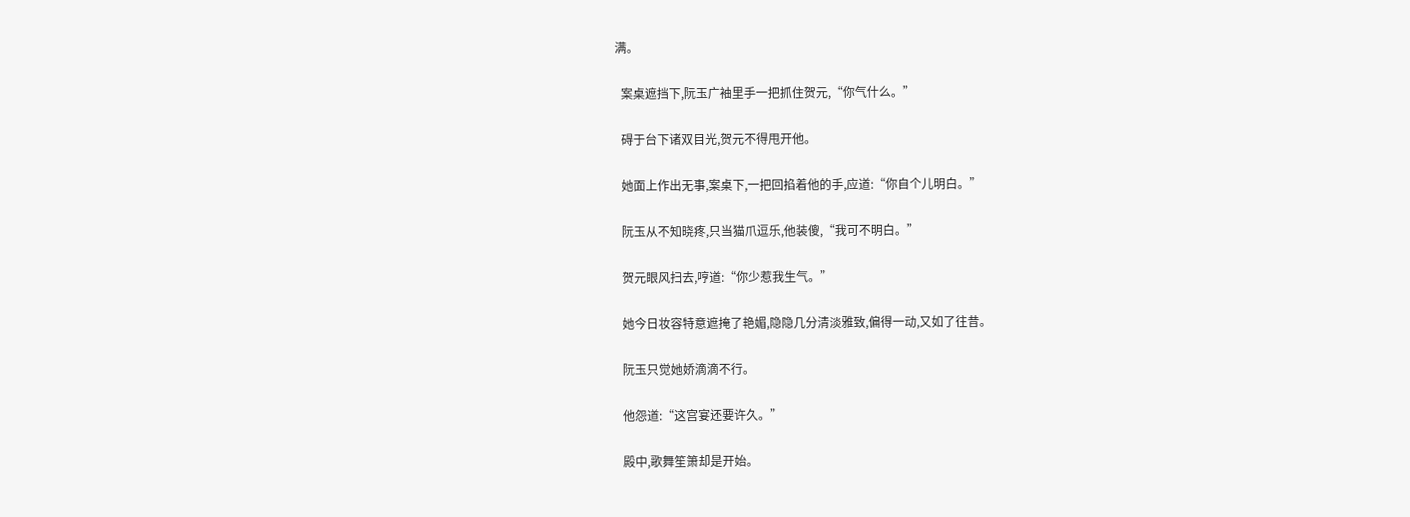满。

  案桌遮挡下,阮玉广袖里手一把抓住贺元,“你气什么。”

  碍于台下诸双目光,贺元不得甩开他。

  她面上作出无事,案桌下,一把回掐着他的手,应道:“你自个儿明白。”

  阮玉从不知晓疼,只当猫爪逗乐,他装傻,“我可不明白。”

  贺元眼风扫去,哼道:“你少惹我生气。”

  她今日妆容特意遮掩了艳媚,隐隐几分清淡雅致,偏得一动,又如了往昔。

  阮玉只觉她娇滴滴不行。

  他怨道:“这宫宴还要许久。”

  殿中,歌舞笙箫却是开始。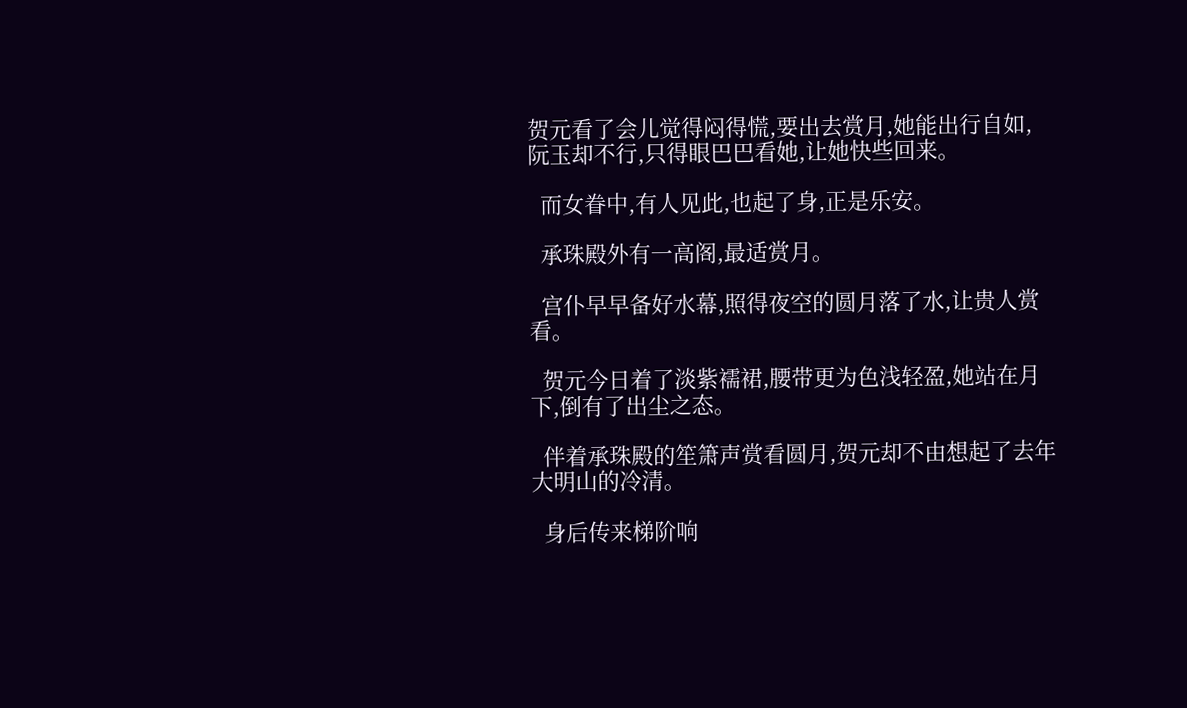贺元看了会儿觉得闷得慌,要出去赏月,她能出行自如,阮玉却不行,只得眼巴巴看她,让她快些回来。

  而女眷中,有人见此,也起了身,正是乐安。

  承珠殿外有一高阁,最适赏月。

  宫仆早早备好水幕,照得夜空的圆月落了水,让贵人赏看。

  贺元今日着了淡紫襦裙,腰带更为色浅轻盈,她站在月下,倒有了出尘之态。

  伴着承珠殿的笙箫声赏看圆月,贺元却不由想起了去年大明山的冷清。

  身后传来梯阶响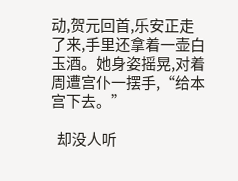动,贺元回首,乐安正走了来,手里还拿着一壶白玉酒。她身姿摇晃,对着周遭宫仆一摆手,“给本宫下去。”

  却没人听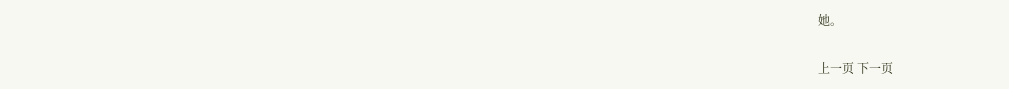她。

上一页 下一页